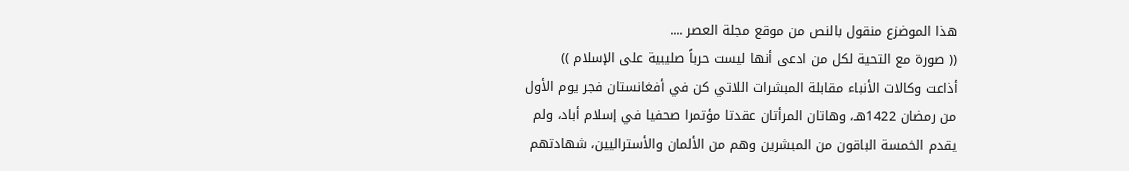هذا الموضزع منقول بالنص من موقع مجلة العصر ....
(( صورة مع التحية لكل من ادعى أنها ليست حرباً صليبية على الإسلام ))
أذاعت وكالات الأنباء مقابلة المبشرات اللاتي كن في أفغانستان فجر يوم الأول من رمضان 1422هـ، وهاتان المرأتان عقدتا مؤتمرا صحفيا في إسلام أباد، ولم يقدم الخمسة الباقون من المبشرين وهم من الألمان والأستراليين، شهادتهم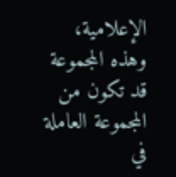الإعلامية، وهذه المجموعة قد تكون من المجموعة العاملة في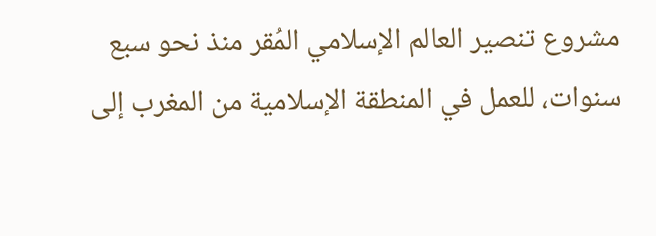مشروع تنصير العالم الإسلامي المُقر منذ نحو سبع سنوات، للعمل في المنطقة الإسلامية من المغرب إلى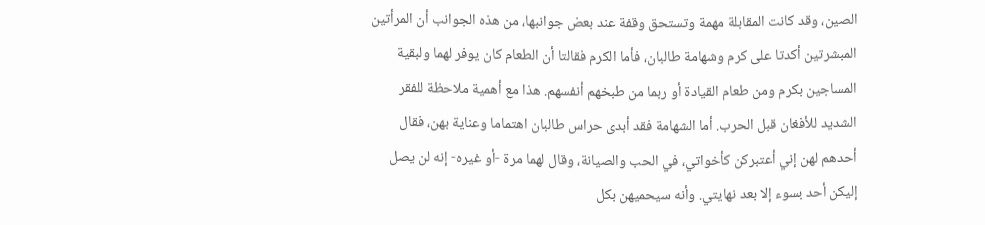الصين، وقد كانت المقابلة مهمة وتستحق وقفة عند بعض جوانبها، من هذه الجوانب أن المرأتين المبشرتين أكدتا على كرم وشهامة طالبان، فأما الكرم فقالتا أن الطعام كان يوفر لهما ولبقية المساجين بكرم ومن طعام القيادة أو ربما من طبخهم أنفسهم. هذا مع أهمية ملاحظة للفقر الشديد للأفغان قبل الحرب. أما الشهامة فقد أبدى حراس طالبان اهتماما وعناية بهن، فقال أحدهم لهن إني أعتبركن كأخواتي، في الحب والصيانة، وقال لهما مرة -أو غيره- إنه لن يصل إليكن أحد بسوء إلا بعد نهايتي. وأنه سيحميهن بكل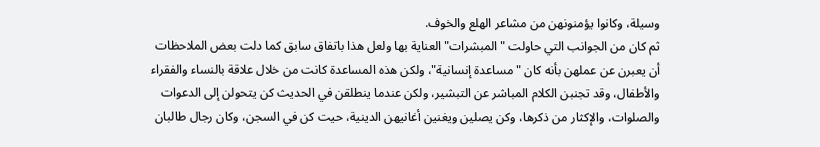وسيلة، وكانوا يؤمنونهن من مشاعر الهلع والخوف.
ثم كان من الجوانب التي حاولت "المبشرات" العناية بها ولعل هذا باتفاق سابق كما دلت بعض الملاحظات أن يعبرن عن عملهن بأنه كان "مساعدة إنسانية"، ولكن هذه المساعدة كانت من خلال علاقة بالنساء والفقراء والأطفال، وقد تجنبن الكلام المباشر عن التبشير، ولكن عندما ينطلقن في الحديث كن يتحولن إلى الدعوات والصلوات، والإكثار من ذكرها، وكن يصلين ويغنين أغانيهن الدينية، حيت كن في السجن، وكان رجال طالبان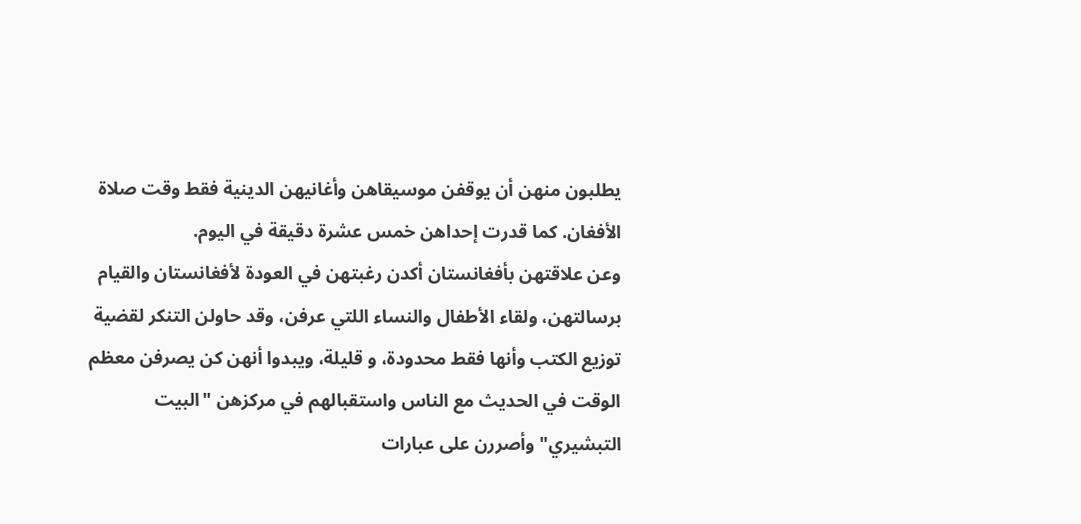يطلبون منهن أن يوقفن موسيقاهن وأغانيهن الدينية فقط وقت صلاة الأفغان. كما قدرت إحداهن خمس عشرة دقيقة في اليوم.
وعن علاقتهن بأفغانستان أكدن رغبتهن في العودة لأفغانستان والقيام برسالتهن، ولقاء الأطفال والنساء اللتي عرفن، وقد حاولن التنكر لقضية توزيع الكتب وأنها فقط محدودة، و قليلة، ويبدوا أنهن كن يصرفن معظم الوقت في الحديث مع الناس واستقبالهم في مركزهن "البيت التبشيري" وأصررن على عبارات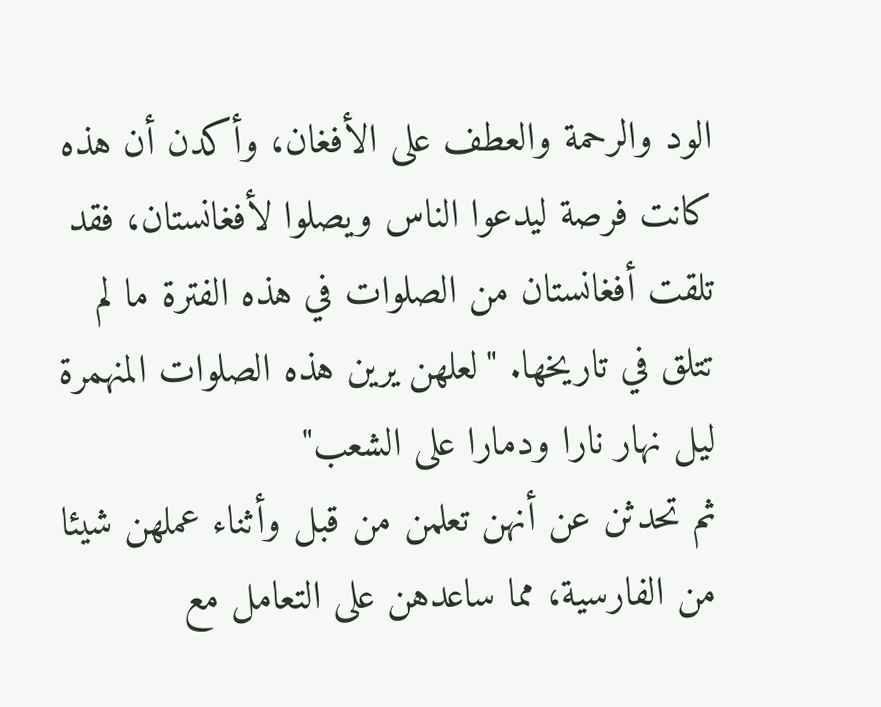الود والرحمة والعطف على الأفغان، وأكدن أن هذه كانت فرصة ليدعوا الناس ويصلوا لأفغانستان، فقد تلقت أفغانستان من الصلوات في هذه الفترة ما لم تتلق في تاريخها. "لعلهن يرين هذه الصلوات المنهمرة ليل نهار نارا ودمارا على الشعب"
ثم تحدثن عن أنهن تعلمن من قبل وأثناء عملهن شيئا من الفارسية، مما ساعدهن على التعامل مع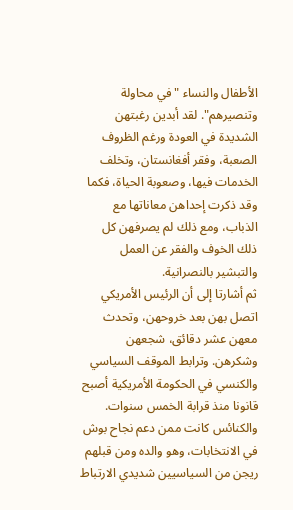الأطفال والنساء "في محاولة وتنصيرهم". لقد أبدين رغبتهن الشديدة في العودة ورغم الظروف الصعبة، وفقر أفغانستان، وتخلف الخدمات فيها، وصعوبة الحياة، فكما وقد ذكرت إحداهن معاناتها مع الذباب، ومع ذلك لم يصرفهن كل ذلك الخوف والفقر عن العمل والتبشير بالنصرانية.
ثم أشارتا إلى أن الرئيس الأمريكي اتصل بهن بعد خروحهن، وتحدث معهن عشر دقائق، شجعهن وشكرهن. وترابط الموقف السياسي والكنسي في الحكومة الأمريكية أصبح قانونا منذ قرابة الخمس سنوات. والكنائس كانت ممن دعم نجاح بوش في الانتخابات، وهو والده ومن قبلهم ريجن من السياسيين شديدي الارتباط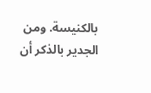بالكنيسة. ومن الجدير بالذكر أن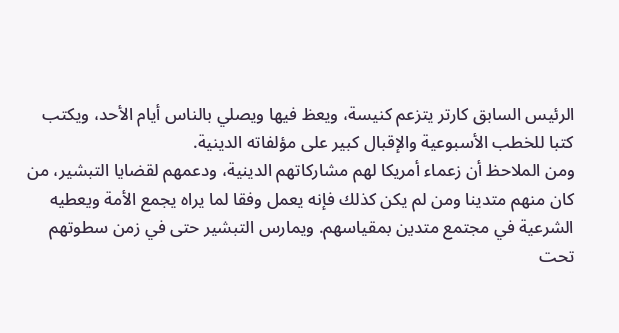الرئيس السابق كارتر يتزعم كنيسة، ويعظ فيها ويصلي بالناس أيام الأحد، ويكتب كتبا للخطب الأسبوعية والإقبال كبير على مؤلفاته الدينية.
ومن الملاحظ أن زعماء أمريكا لهم مشاركاتهم الدينية، ودعمهم لقضايا التبشير، من كان منهم متدينا ومن لم يكن كذلك فإنه يعمل وفقا لما يراه يجمع الأمة ويعطيه الشرعية في مجتمع متدين بمقياسهم. ويمارس التبشير حتى في زمن سطوتهم تحت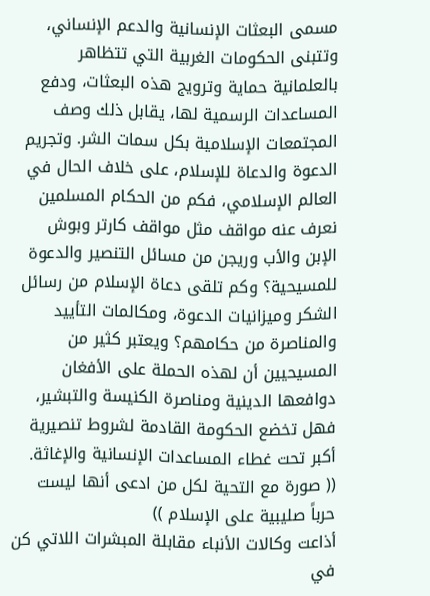مسمى البعثات الإنسانية والدعم الإنساني، وتتبنى الحكومات الغربية التي تتظاهر بالعلمانية حماية وترويج هذه البعثات، ودفع المساعدات الرسمية لها، يقابل ذلك وصف المجتمعات الإسلامية بكل سمات الشر. وتجريم الدعوة والدعاة للإسلام، على خلاف الحال في العالم الإسلامي، فكم من الحكام المسلمين نعرف عنه مواقف مثل مواقف كارتر وبوش الإبن والأب وريجن من مسائل التنصير والدعوة للمسيحية؟ وكم تلقى دعاة الإسلام من رسائل الشكر وميزانيات الدعوة، ومكالمات التأييد والمناصرة من حكامهم؟ ويعتبر كثير من المسيحيين أن لهذه الحملة على الأفغان دوافعها الدينية ومناصرة الكنيسة والتبشير، فهل تخضع الحكومة القادمة لشروط تنصيرية أكبر تحت غطاء المساعدات الإنسانية والإغاثة.
(( صورة مع التحية لكل من ادعى أنها ليست حرباً صليبية على الإسلام ))
أذاعت وكالات الأنباء مقابلة المبشرات اللاتي كن في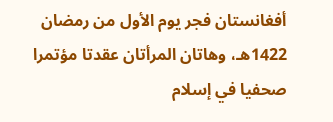أفغانستان فجر يوم الأول من رمضان 1422هـ، وهاتان المرأتان عقدتا مؤتمرا صحفيا في إسلام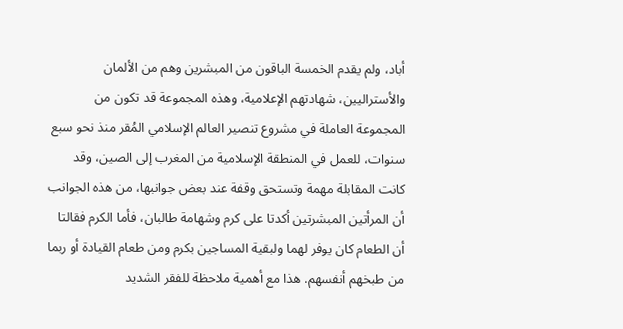أباد، ولم يقدم الخمسة الباقون من المبشرين وهم من الألمان والأستراليين، شهادتهم الإعلامية، وهذه المجموعة قد تكون من المجموعة العاملة في مشروع تنصير العالم الإسلامي المُقر منذ نحو سبع سنوات، للعمل في المنطقة الإسلامية من المغرب إلى الصين، وقد كانت المقابلة مهمة وتستحق وقفة عند بعض جوانبها، من هذه الجوانب أن المرأتين المبشرتين أكدتا على كرم وشهامة طالبان، فأما الكرم فقالتا أن الطعام كان يوفر لهما ولبقية المساجين بكرم ومن طعام القيادة أو ربما من طبخهم أنفسهم. هذا مع أهمية ملاحظة للفقر الشديد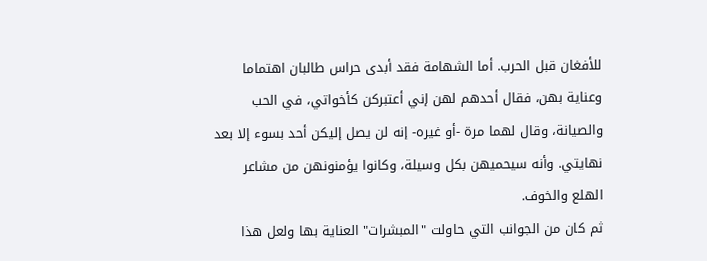للأفغان قبل الحرب. أما الشهامة فقد أبدى حراس طالبان اهتماما وعناية بهن، فقال أحدهم لهن إني أعتبركن كأخواتي، في الحب والصيانة، وقال لهما مرة -أو غيره- إنه لن يصل إليكن أحد بسوء إلا بعد نهايتي. وأنه سيحميهن بكل وسيلة، وكانوا يؤمنونهن من مشاعر الهلع والخوف.
ثم كان من الجوانب التي حاولت "المبشرات" العناية بها ولعل هذا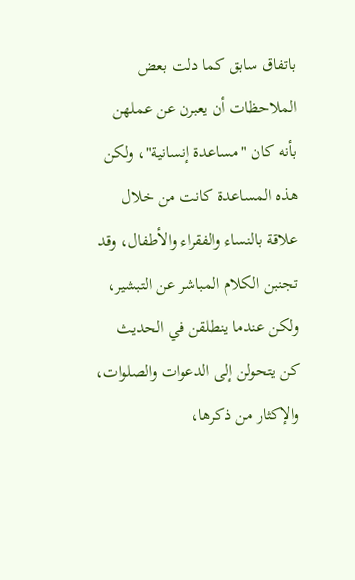باتفاق سابق كما دلت بعض الملاحظات أن يعبرن عن عملهن بأنه كان "مساعدة إنسانية"، ولكن هذه المساعدة كانت من خلال علاقة بالنساء والفقراء والأطفال، وقد تجنبن الكلام المباشر عن التبشير، ولكن عندما ينطلقن في الحديث كن يتحولن إلى الدعوات والصلوات، والإكثار من ذكرها،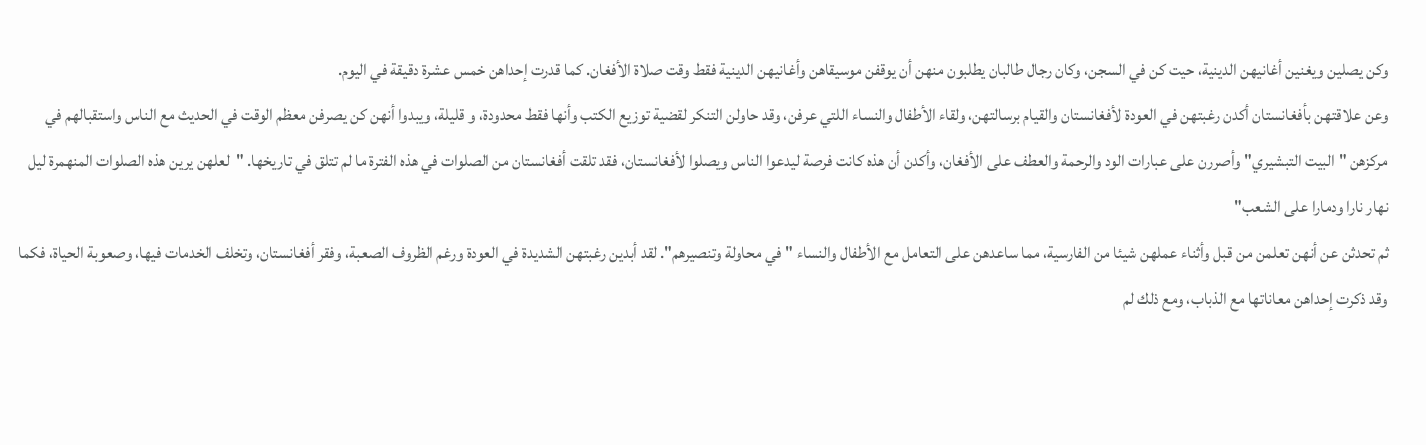وكن يصلين ويغنين أغانيهن الدينية، حيت كن في السجن، وكان رجال طالبان يطلبون منهن أن يوقفن موسيقاهن وأغانيهن الدينية فقط وقت صلاة الأفغان. كما قدرت إحداهن خمس عشرة دقيقة في اليوم.
وعن علاقتهن بأفغانستان أكدن رغبتهن في العودة لأفغانستان والقيام برسالتهن، ولقاء الأطفال والنساء اللتي عرفن، وقد حاولن التنكر لقضية توزيع الكتب وأنها فقط محدودة، و قليلة، ويبدوا أنهن كن يصرفن معظم الوقت في الحديث مع الناس واستقبالهم في مركزهن "البيت التبشيري" وأصررن على عبارات الود والرحمة والعطف على الأفغان، وأكدن أن هذه كانت فرصة ليدعوا الناس ويصلوا لأفغانستان، فقد تلقت أفغانستان من الصلوات في هذه الفترة ما لم تتلق في تاريخها. "لعلهن يرين هذه الصلوات المنهمرة ليل نهار نارا ودمارا على الشعب"
ثم تحدثن عن أنهن تعلمن من قبل وأثناء عملهن شيئا من الفارسية، مما ساعدهن على التعامل مع الأطفال والنساء "في محاولة وتنصيرهم". لقد أبدين رغبتهن الشديدة في العودة ورغم الظروف الصعبة، وفقر أفغانستان، وتخلف الخدمات فيها، وصعوبة الحياة، فكما وقد ذكرت إحداهن معاناتها مع الذباب، ومع ذلك لم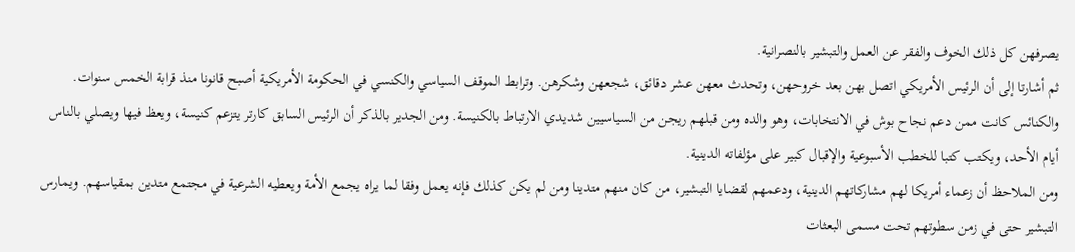يصرفهن كل ذلك الخوف والفقر عن العمل والتبشير بالنصرانية.
ثم أشارتا إلى أن الرئيس الأمريكي اتصل بهن بعد خروحهن، وتحدث معهن عشر دقائق، شجعهن وشكرهن. وترابط الموقف السياسي والكنسي في الحكومة الأمريكية أصبح قانونا منذ قرابة الخمس سنوات. والكنائس كانت ممن دعم نجاح بوش في الانتخابات، وهو والده ومن قبلهم ريجن من السياسيين شديدي الارتباط بالكنيسة. ومن الجدير بالذكر أن الرئيس السابق كارتر يتزعم كنيسة، ويعظ فيها ويصلي بالناس أيام الأحد، ويكتب كتبا للخطب الأسبوعية والإقبال كبير على مؤلفاته الدينية.
ومن الملاحظ أن زعماء أمريكا لهم مشاركاتهم الدينية، ودعمهم لقضايا التبشير، من كان منهم متدينا ومن لم يكن كذلك فإنه يعمل وفقا لما يراه يجمع الأمة ويعطيه الشرعية في مجتمع متدين بمقياسهم. ويمارس التبشير حتى في زمن سطوتهم تحت مسمى البعثات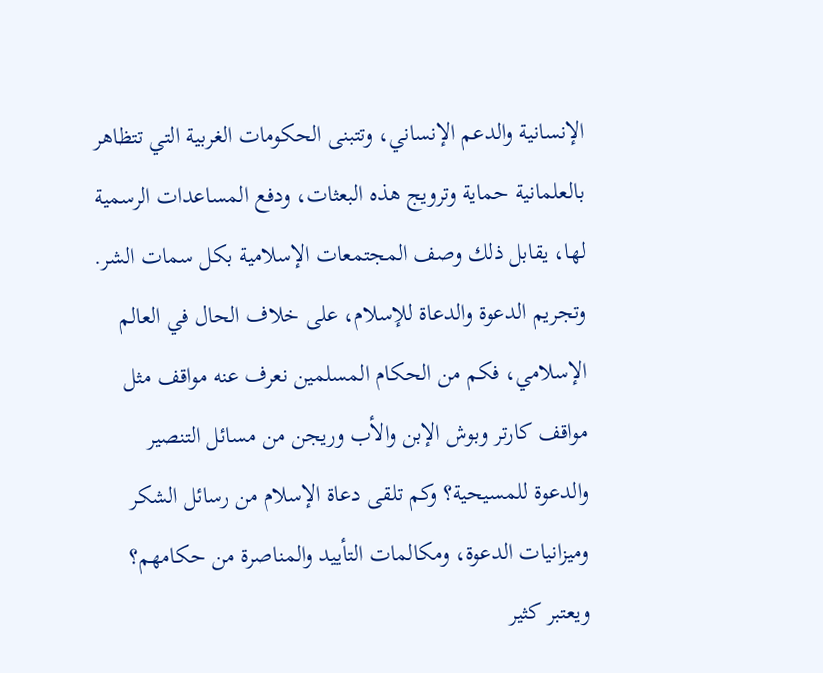الإنسانية والدعم الإنساني، وتتبنى الحكومات الغربية التي تتظاهر بالعلمانية حماية وترويج هذه البعثات، ودفع المساعدات الرسمية لها، يقابل ذلك وصف المجتمعات الإسلامية بكل سمات الشر. وتجريم الدعوة والدعاة للإسلام، على خلاف الحال في العالم الإسلامي، فكم من الحكام المسلمين نعرف عنه مواقف مثل مواقف كارتر وبوش الإبن والأب وريجن من مسائل التنصير والدعوة للمسيحية؟ وكم تلقى دعاة الإسلام من رسائل الشكر وميزانيات الدعوة، ومكالمات التأييد والمناصرة من حكامهم؟ ويعتبر كثير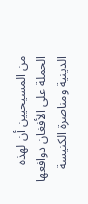من المسيحيين أن لهذه الحملة على الأفغان دوافعها الدينية ومناصرة الكنيسة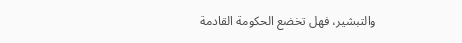والتبشير، فهل تخضع الحكومة القادمة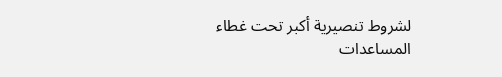لشروط تنصيرية أكبر تحت غطاء المساعدات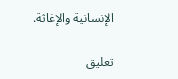الإنسانية والإغاثة.

تعليق